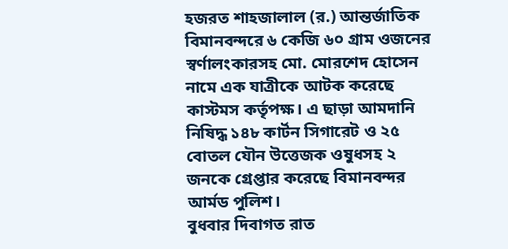হজরত শাহজালাল (র.) আন্তর্জাতিক বিমানবন্দরে ৬ কেজি ৬০ গ্রাম ওজনের স্বর্ণালংকারসহ মো. মোরশেদ হোসেন নামে এক যাত্রীকে আটক করেছে কাস্টমস কর্তৃপক্ষ। এ ছাড়া আমদানি নিষিদ্ধ ১৪৮ কার্টন সিগারেট ও ২৫ বোতল যৌন উত্তেজক ওষুধসহ ২ জনকে গ্রেপ্তার করেছে বিমানবন্দর আর্মড পুলিশ।
বুধবার দিবাগত রাত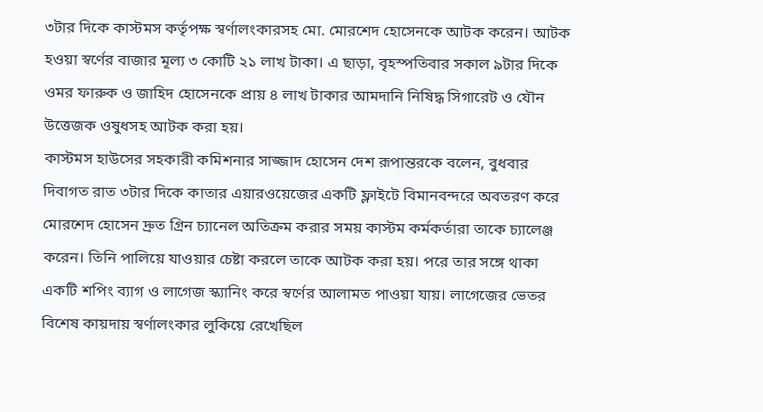৩টার দিকে কাস্টমস কর্তৃপক্ষ স্বর্ণালংকারসহ মো. মোরশেদ হোসেনকে আটক করেন। আটক হওয়া স্বর্ণের বাজার মূল্য ৩ কোটি ২১ লাখ টাকা। এ ছাড়া, বৃহস্পতিবার সকাল ৯টার দিকে ওমর ফারুক ও জাহিদ হোসেনকে প্রায় ৪ লাখ টাকার আমদানি নিষিদ্ধ সিগারেট ও যৌন উত্তেজক ওষুধসহ আটক করা হয়।
কাস্টমস হাউসের সহকারী কমিশনার সাজ্জাদ হোসেন দেশ রূপান্তরকে বলেন, বুধবার দিবাগত রাত ৩টার দিকে কাতার এয়ারওয়েজের একটি ফ্লাইটে বিমানবন্দরে অবতরণ করে মোরশেদ হোসেন দ্রুত গ্রিন চ্যানেল অতিক্রম করার সময় কাস্টম কর্মকর্তারা তাকে চ্যালেঞ্জ করেন। তিনি পালিয়ে যাওয়ার চেষ্টা করলে তাকে আটক করা হয়। পরে তার সঙ্গে থাকা একটি শপিং ব্যাগ ও লাগেজ স্ক্যানিং করে স্বর্ণের আলামত পাওয়া যায়। লাগেজের ভেতর বিশেষ কায়দায় স্বর্ণালংকার লুকিয়ে রেখেছিল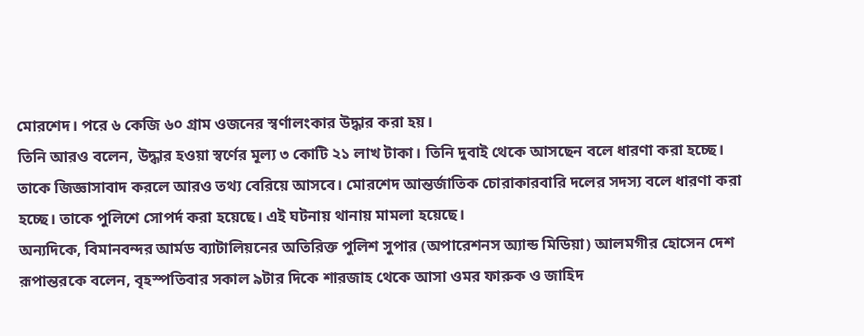মোরশেদ। পরে ৬ কেজি ৬০ গ্রাম ওজনের স্বর্ণালংকার উদ্ধার করা হয়।
তিনি আরও বলেন, উদ্ধার হওয়া স্বর্ণের মূল্য ৩ কোটি ২১ লাখ টাকা। তিনি দুবাই থেকে আসছেন বলে ধারণা করা হচ্ছে। তাকে জিজ্ঞাসাবাদ করলে আরও তথ্য বেরিয়ে আসবে। মোরশেদ আন্তর্জাতিক চোরাকারবারি দলের সদস্য বলে ধারণা করা হচ্ছে। তাকে পুলিশে সোপর্দ করা হয়েছে। এই ঘটনায় থানায় মামলা হয়েছে।
অন্যদিকে, বিমানবন্দর আর্মড ব্যাটালিয়নের অতিরিক্ত পুলিশ সুপার (অপারেশনস অ্যান্ড মিডিয়া) আলমগীর হোসেন দেশ রূপান্তরকে বলেন, বৃহস্পতিবার সকাল ৯টার দিকে শারজাহ থেকে আসা ওমর ফারুক ও জাহিদ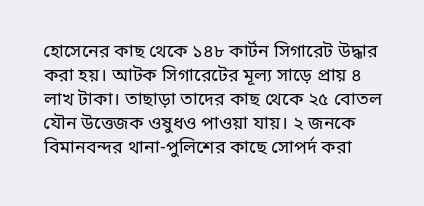হোসেনের কাছ থেকে ১৪৮ কার্টন সিগারেট উদ্ধার করা হয়। আটক সিগারেটের মূল্য সাড়ে প্রায় ৪ লাখ টাকা। তাছাড়া তাদের কাছ থেকে ২৫ বোতল যৌন উত্তেজক ওষুধও পাওয়া যায়। ২ জনকে বিমানবন্দর থানা-পুলিশের কাছে সোপর্দ করা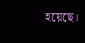হয়েছে।